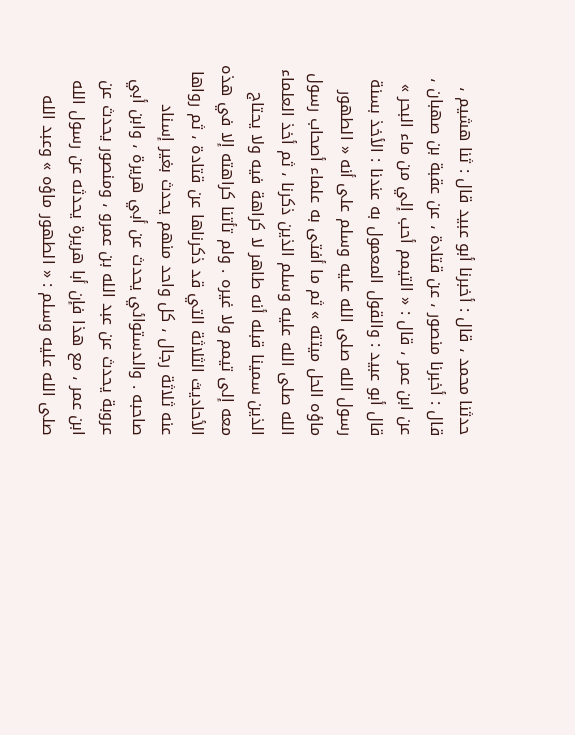حدثنا محمد ، قال : أخبرنا أبو عبيد قال : ثنا هشيم ، قال : أخبرنا منصور ، عن قتادة ، عن عقبة بن صهبان ، عن ابن عمر ، قال : « التيمم أحب إلي من ماء البحر » قال أبو عبيد : والقول المعمول به عندنا : الأخذ بسنة رسول الله صلى الله عليه وسلم على أنه « الطهور ماؤه الحل ميتته » ثم ما أفتى به علماء أصحاب رسول الله صلى الله عليه وسلم الذين ذكرنا ، ثم أخذ العلماء الذين سمينا قبله أنه طاهر لا كراهة فيه ولا يحتاج معه إلى تيمم ولا غيره . ولم تأتنا كراهته إلا في هذه الأحاديث الثلاثة التي قد ذكرناها عن قتادة ، ثم رواها عنه ثلاثة رجال ، كل واحد منهم يحدث بغير إسناد صاحبه . والدستوائي يحدث عن أبي هريرة ، وابن أبي عروبة يحدث عن عبد الله بن عمرو ، ومنصور يحدث عن ابن عمر ، مع هذا فإن أبا هريرة يحدثه عن رسول الله صلى الله عليه وسلم : « الطهور ماؤه » وعبد الله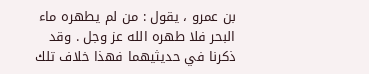بن عمرو ، يقول : من لم يطهره ماء البحر فلا طهره الله عز وجل . وقد ذكرنا في حديثيهما فهذا خلاف تلك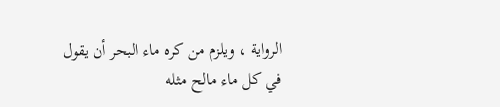الرواية ، ويلزم من كره ماء البحر أن يقول في كل ماء مالح مثله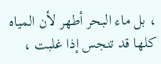، بل ماء البحر أطهر لأن المياه كلها قد تنجس إذا غلبت ،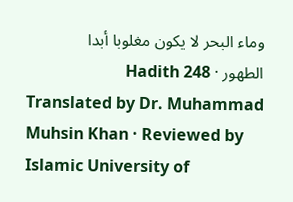وماء البحر لا يكون مغلوبا أبدا
الطهور · Hadith 248
Translated by Dr. Muhammad Muhsin Khan · Reviewed by Islamic University of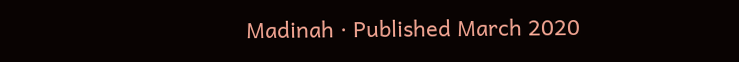Madinah · Published March 2020